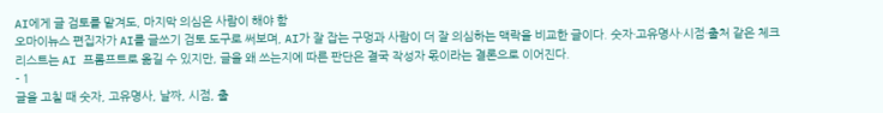AI에게 글 검토를 맡겨도, 마지막 의심은 사람이 해야 함
오마이뉴스 편집자가 AI를 글쓰기 검토 도구로 써보며, AI가 잘 잡는 구멍과 사람이 더 잘 의심하는 맥락을 비교한 글이다. 숫자·고유명사·시점·출처 같은 체크리스트는 AI 프롬프트로 옮길 수 있지만, 글을 왜 쓰는지에 따른 판단은 결국 작성자 몫이라는 결론으로 이어진다.
- 1
글을 고칠 때 숫자, 고유명사, 날짜, 시점, 출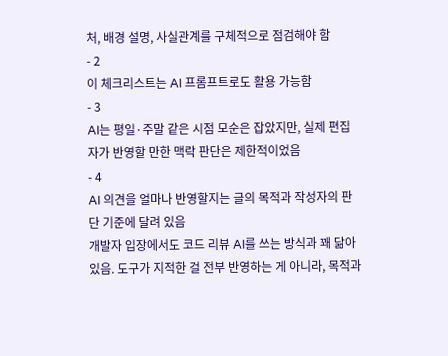처, 배경 설명, 사실관계를 구체적으로 점검해야 함
- 2
이 체크리스트는 AI 프롬프트로도 활용 가능함
- 3
AI는 평일·주말 같은 시점 모순은 잡았지만, 실제 편집자가 반영할 만한 맥락 판단은 제한적이었음
- 4
AI 의견을 얼마나 반영할지는 글의 목적과 작성자의 판단 기준에 달려 있음
개발자 입장에서도 코드 리뷰 AI를 쓰는 방식과 꽤 닮아 있음. 도구가 지적한 걸 전부 반영하는 게 아니라, 목적과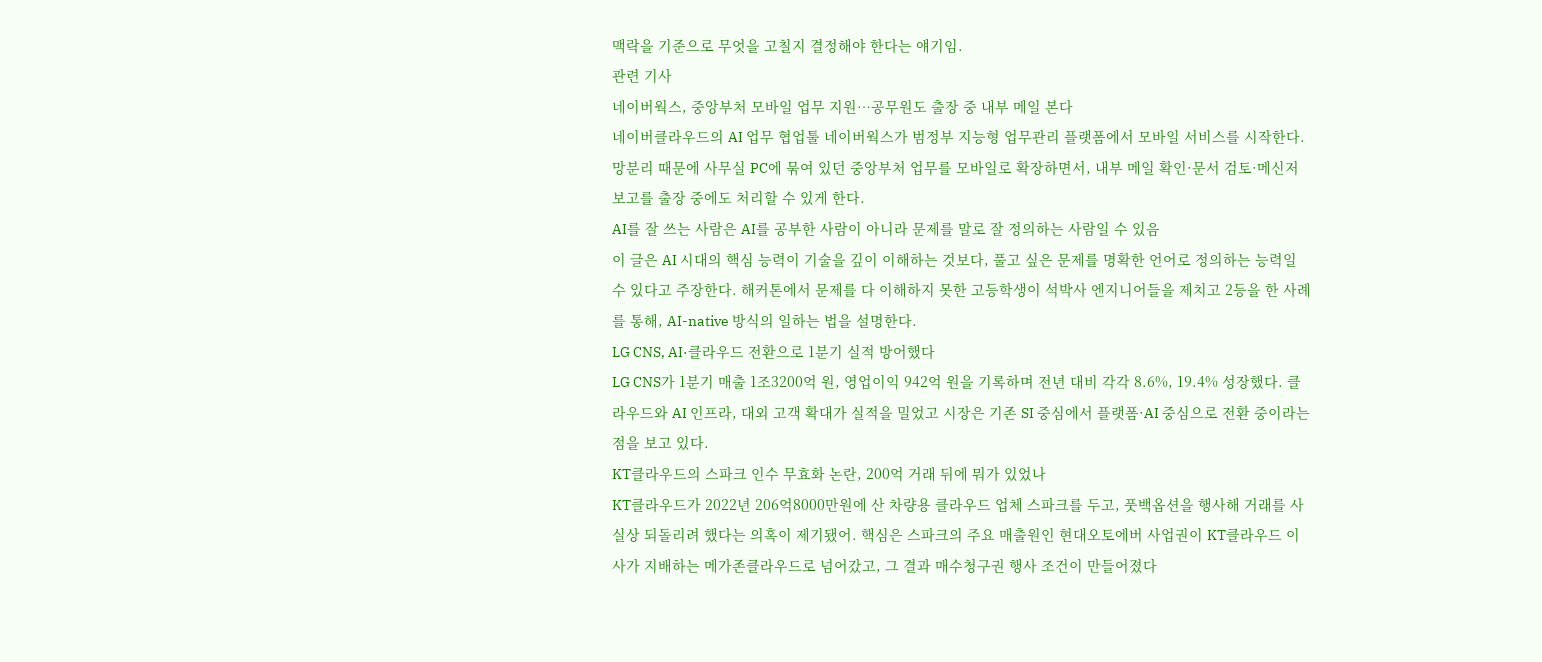맥락을 기준으로 무엇을 고칠지 결정해야 한다는 얘기임.
관련 기사
네이버웍스, 중앙부처 모바일 업무 지원…공무원도 출장 중 내부 메일 본다
네이버클라우드의 AI 업무 협업툴 네이버웍스가 범정부 지능형 업무관리 플랫폼에서 모바일 서비스를 시작한다. 망분리 때문에 사무실 PC에 묶여 있던 중앙부처 업무를 모바일로 확장하면서, 내부 메일 확인·문서 검토·메신저 보고를 출장 중에도 처리할 수 있게 한다.
AI를 잘 쓰는 사람은 AI를 공부한 사람이 아니라 문제를 말로 잘 정의하는 사람일 수 있음
이 글은 AI 시대의 핵심 능력이 기술을 깊이 이해하는 것보다, 풀고 싶은 문제를 명확한 언어로 정의하는 능력일 수 있다고 주장한다. 해커톤에서 문제를 다 이해하지 못한 고등학생이 석박사 엔지니어들을 제치고 2등을 한 사례를 통해, AI-native 방식의 일하는 법을 설명한다.
LG CNS, AI·클라우드 전환으로 1분기 실적 방어했다
LG CNS가 1분기 매출 1조3200억 원, 영업이익 942억 원을 기록하며 전년 대비 각각 8.6%, 19.4% 성장했다. 클라우드와 AI 인프라, 대외 고객 확대가 실적을 밀었고 시장은 기존 SI 중심에서 플랫폼·AI 중심으로 전환 중이라는 점을 보고 있다.
KT클라우드의 스파크 인수 무효화 논란, 200억 거래 뒤에 뭐가 있었나
KT클라우드가 2022년 206억8000만원에 산 차량용 클라우드 업체 스파크를 두고, 풋백옵션을 행사해 거래를 사실상 되돌리려 했다는 의혹이 제기됐어. 핵심은 스파크의 주요 매출원인 현대오토에버 사업권이 KT클라우드 이사가 지배하는 메가존클라우드로 넘어갔고, 그 결과 매수청구권 행사 조건이 만들어졌다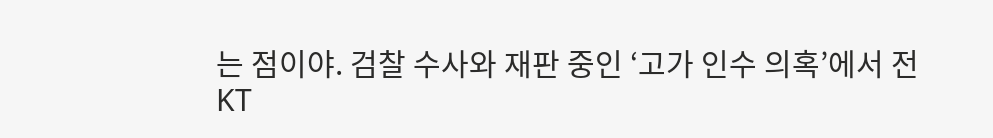는 점이야. 검찰 수사와 재판 중인 ‘고가 인수 의혹’에서 전 KT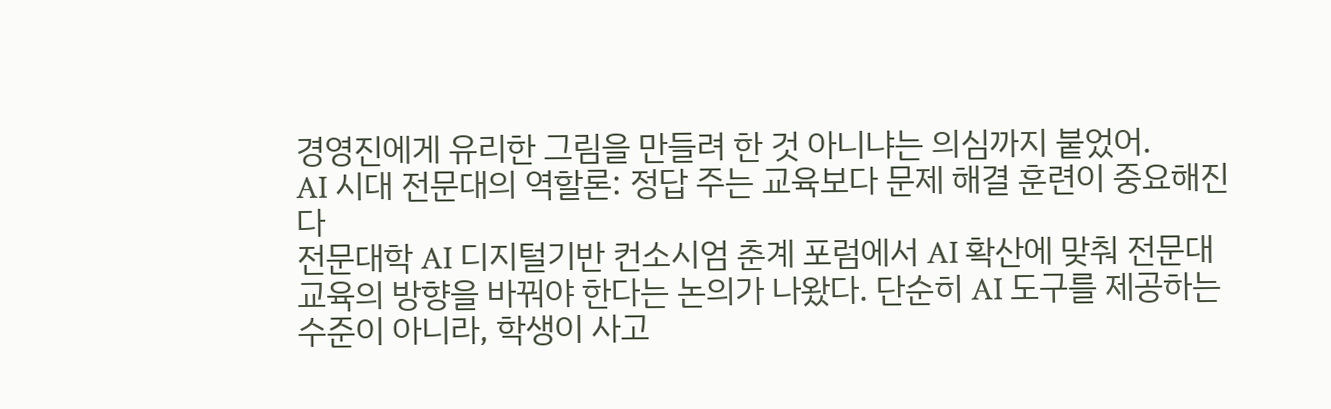경영진에게 유리한 그림을 만들려 한 것 아니냐는 의심까지 붙었어.
AI 시대 전문대의 역할론: 정답 주는 교육보다 문제 해결 훈련이 중요해진다
전문대학 AI 디지털기반 컨소시엄 춘계 포럼에서 AI 확산에 맞춰 전문대 교육의 방향을 바꿔야 한다는 논의가 나왔다. 단순히 AI 도구를 제공하는 수준이 아니라, 학생이 사고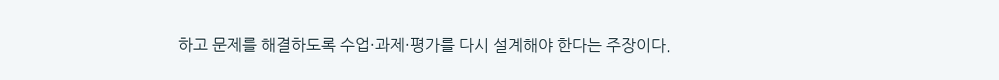하고 문제를 해결하도록 수업·과제·평가를 다시 설계해야 한다는 주장이다.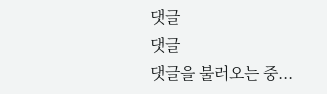댓글
댓글
댓글을 불러오는 중...